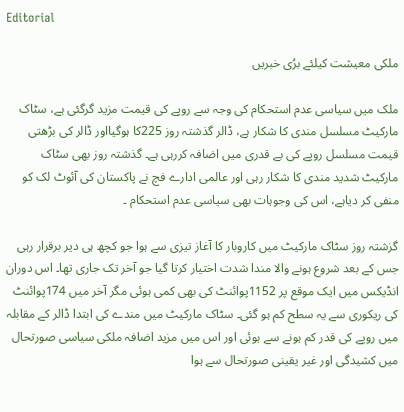Editorial

ملکی معیشت کیلئے برُی خبریں

ملک میں سیاسی عدم استحکام کی وجہ سے روپے کی قیمت مزید گرگئی ہے، سٹاک مارکیٹ مسلسل مندی کا شکار ہے، ڈالر گذشتہ روز 225کا ہوگیااور ڈالر کی بڑھتی قیمت مسلسل روپے کی بے قدری میں اضافہ کررہی ہے۔ گذشتہ روز بھی سٹاک مارکیٹ شدید مندی کا شکار رہی اور عالمی ادارے فچ نے پاکستان کی آئوٹ لک کو منفی کر دیاہے، اس کی وجوہات بھی سیاسی عدم استحکام ۔

گزشتہ روز سٹاک مارکیٹ میں کاروبار کا آغاز تیزی سے ہوا جو کچھ ہی دیر برقرار رہی جس کے بعد شروع ہونے والا مندا شدت اختیار کرتا گیا جو آخر تک جاری تھا۔ اس دوران انڈیکس میں ایک موقع پر 1152پوائنٹ کی بھی کمی ہوئی مگر آخر میں 174پوائنٹ کی ریکوری سے یہ سطح کم ہو گئی۔ سٹاک مارکیٹ میں مندے کی ابتدا ڈالر کے مقابلہ میں روپے کی قدر کم ہونے سے ہوئی اور اس میں مزید اضافہ ملکی سیاسی صورتحال میں کشیدگی اور غیر یقینی صورتحال سے ہوا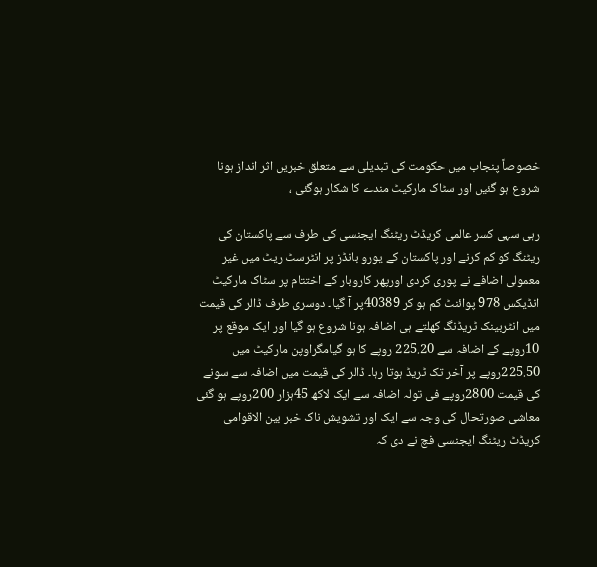خصوصاً پنجاب میں حکومت کی تبدیلی سے متعلق خبریں اثر انداز ہونا شروع ہو گئیں اور سٹاک مارکیٹ مندے کا شکار ہوگئی ،

رہی سہی کسر عالمی کریڈٹ ریٹنگ ایجنسی کی طرف سے پاکستان کی ریٹنگ کو کم کرنے اور پاکستان کے یورو بانڈز پر انٹرسٹ ریٹ میں غیر معمولی اضافے نے پوری کردی اورپھر کاروبار کے اختتام پر سٹاک مارکیٹ انڈیکس 978 پوائنٹ کم ہو کر 40389پر آ گیا۔ دوسری طرف ڈالر کی قیمت میں انٹربینک ٹریڈنگ کھلتے ہی اضافہ ہونا شروع ہو گیا اور ایک موقع پر 10روپے کے اضافہ سے 225.20 روپے کا ہو گیامگراوپن مارکیٹ میں 225.50روپے پر آخر تک ٹریڈ ہوتا رہا۔ ڈالر کی قیمت میں اضافہ سے سونے کی قیمت 2800روپے فی تولہ اضافہ سے ایک لاکھ 45ہزار 200روپے ہو گئی معاشی صورتحال کی وجہ سے ایک اور تشویش ناک خبر بین الاقوامی کریڈٹ ریٹنگ ایجنسی فچ نے دی کہ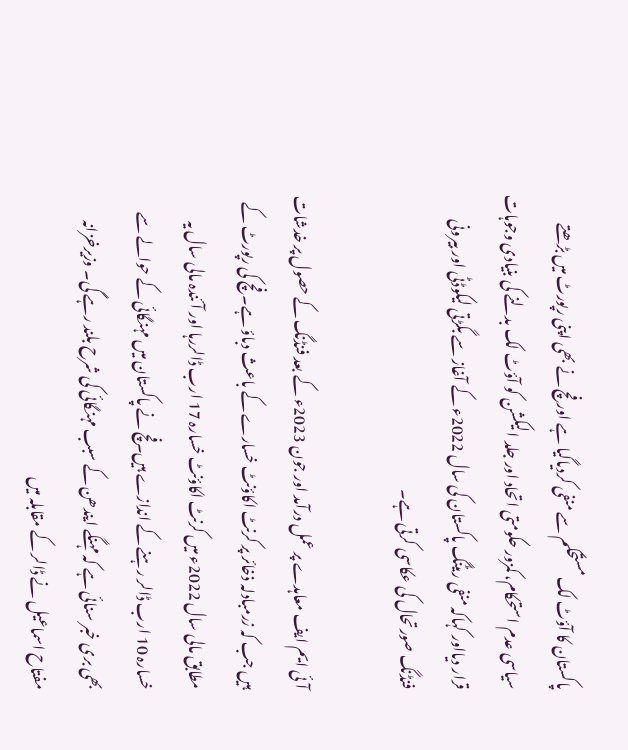پاکستان کا آؤٹ لک مستحکم سے منفی کردیاگیا ہے اور فچ نے بھی اپنی رپورٹ میں بڑھتے سیاسی عدم استحکام، کمزور حکومتی اتحاد اور جلد الیکشن کو آؤٹ لک بدلنے کی بنیادی وجوہات قرار دیااور کہاکہ منفی ریٹنگ پاکستان کی سال 2022ء کے آغاز سے بگڑتی لیکوڈٹی اور بیرونی فنڈنگ صورتحال کی عکاسی کرتی ہے۔

آئی ایم ایف معاہدے پر عمل درآمد اور جون 2023ء کے بعد فنڈنگ کے حصول پر خدشات ہیں جب کہ زرمبادلہ ذخائر پر کرنٹ اکاؤنٹ خسارے کے باعث دباؤ ہے۔ فچ کی رپورٹ کے مطابق مالی سال 2022ء میں کرنٹ اکاؤنٹ خسارہ 17 ارب ڈالررہا اور آئندہ مالی سال یہ خسارہ 10 ارب ڈالر رہنے کے اندازے ہیں۔فچ نے پاکستان میں مہنگائی کے حوالے سے بھی بری خبر سنائی ہے کہ مہنگے ایندھن کے سبب مہنگائی کی شرح بلند رہے گی۔ وزیرخزانہ مفتاح اسماعیل نے ڈالر کے مقابلہ میں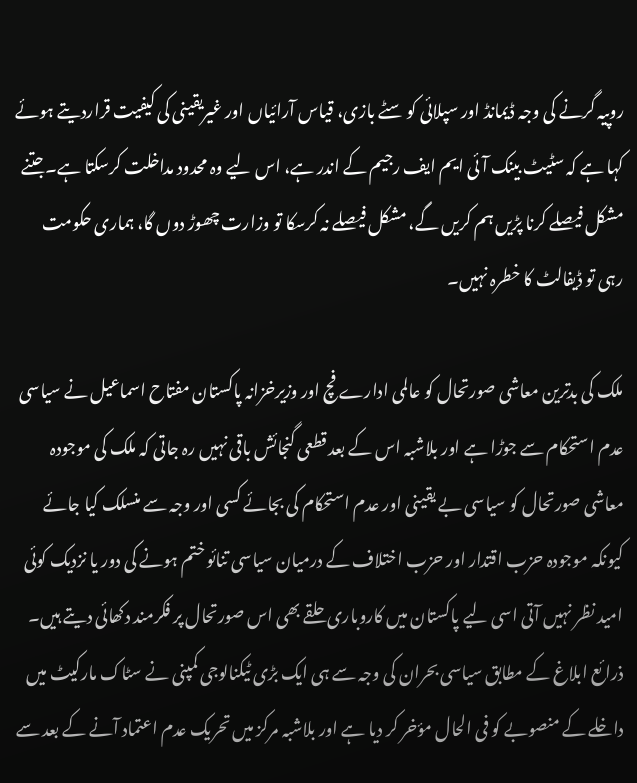روپیہ گرنے کی وجہ ڈیمانڈ اور سپلائی کو سٹے بازی، قیاس آرائیاں اور غیریقینی کی کیفیت قراردیتے ہوئے کہا ہے کہ سٹیٹ بینک آئی ایم ایف رجیم کے اندر ہے، اس لیے وہ محدود مداخلت کرسکتا ہے۔جتنے مشکل فیصلے کرنا پڑیں ہم کریں گے، مشکل فیصلے نہ کرسکا تو وزارت چھوڑ دوں گا، ہماری حکومت رہی تو ڈیفالٹ کا خطرہ نہیں۔

ملک کی بدترین معاشی صورتحال کو عالمی ادارے فچ اور وزیرخزانہ پاکستان مفتاح اسماعیل نے سیاسی عدم استحکام سے جوڑا ہے اور بلاشبہ اس کے بعد قطعی گنجائش باقی نہیں رہ جاتی کہ ملک کی موجودہ معاشی صورتحال کو سیاسی بے یقینی اور عدم استحکام کی بجائے کسی اور وجہ سے منسلک کیا جائے کیونکہ موجودہ حزب اقتدار اور حزب اختلاف کے درمیان سیاسی تنائو ختم ہونے کی دور یا نزدیک کوئی امید نظر نہیں آتی اسی لیے پاکستان میں کاروباری حلقے بھی اس صورتحال پر فکرمند دکھائی دیتے ہیں۔ ذرائع ابلاغ کے مطابق سیاسی بحران کی وجہ سے ہی ایک بڑی ٹیکنالوجی کمپنی نے سٹاک مارکیٹ میں داخلے کے منصوبے کو فی الحال مؤخر کر دیا ہے اور بلاشبہ مرکز میں تحریک عدم اعتماد آنے کے بعد سے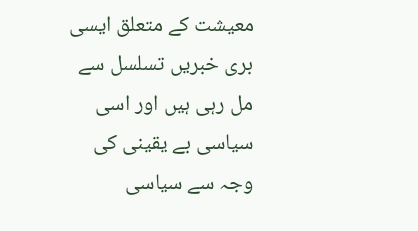معیشت کے متعلق ایسی بری خبریں تسلسل سے مل رہی ہیں اور اسی سیاسی بے یقینی کی وجہ سے سیاسی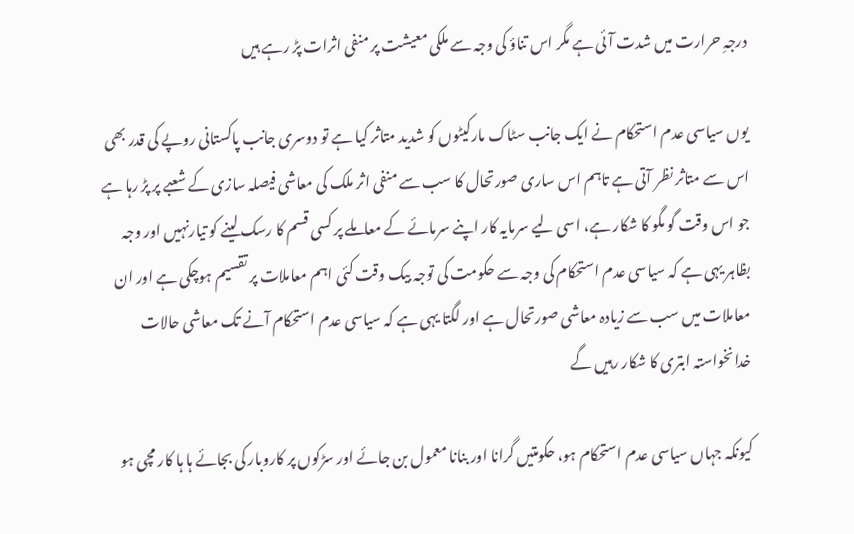درجہِ حرارت میں شدت آئی ہے مگر اس تناؤ کی وجہ سے ملکی معیشت پر منفی اثرات پڑ رہے ہیں

یوں سیاسی عدم استحکام نے ایک جانب سٹاک مارکیٹوں کو شدید متاثر کیا ہے تو دوسری جانب پاکستانی روپے کی قدر بھی اس سے متاثر نظر آتی ہے تاہم اس ساری صورتحال کا سب سے منفی اثر ملک کی معاشی فیصلہ سازی کے شعبے پر پڑ رہا ہے جو اس وقت گو مگو کا شکار ہے، اسی لیے سرمایہ کار اپنے سرمائے کے معاملے پر کسی قسم کا رسک لینے کو تیارنہیں اور وجہ بظاہر یہی ہے کہ سیاسی عدم استحکام کی وجہ سے حکومت کی توجہ بیک وقت کئی اہم معاملات پر تقسیم ہوچکی ہے اور ان معاملات میں سب سے زیادہ معاشی صورتحال ہے اور لگتا یہی ہے کہ سیاسی عدم استحکام آنے تک معاشی حالات خدانخواستہ ابتری کا شکار رہیں گے

کیونکہ جہاں سیاسی عدم استحکام ہو، حکومتیں گرانا اور بنانا معمول بن جائے اور سڑکوں پر کاروبار کی بجائے ہا ہا کار مچی ہو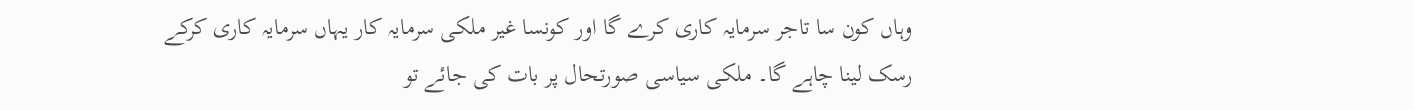وہاں کون سا تاجر سرمایہ کاری کرے گا اور کونسا غیر ملکی سرمایہ کار یہاں سرمایہ کاری کرکے رسک لینا چاہے گا۔ ملکی سیاسی صورتحال پر بات کی جائے تو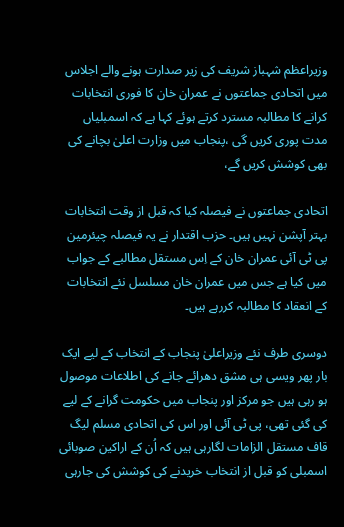وزیراعظم شہباز شریف کی زیر صدارت ہونے والے اجلاس میں اتحادی جماعتوں نے عمران خان کا فوری انتخابات کرانے کا مطالبہ مسترد کرتے ہوئے کہا ہے کہ اسمبلیاں مدت پوری کریں گی ،پنجاب میں وزارت اعلیٰ بچانے کی بھی کوشش کریں گے،

اتحادی جماعتوں نے فیصلہ کیا کہ قبل از وقت انتخابات بہتر آپشن نہیں ہیں۔ حزب اقتدار نے یہ فیصلہ چیئرمین پی ٹی آئی عمران خان کے اِس مستقل مطالبے کے جواب میں کیا ہے جس میں عمران خان مسلسل نئے انتخابات کے انعقاد کا مطالبہ کررہے ہیں۔

دوسری طرف نئے وزیراعلیٰ پنجاب کے انتخاب کے لیے ایک بار پھر ویسی ہی مشق دھرائے جانے کی اطلاعات موصول ہو رہی ہیں جو مرکز اور پنجاب میں حکومت گرانے کے لیے کی گئی تھی، پی ٹی آئی اور اس کی اتحادی مسلم لیگ قاف مستقل الزامات لگارہی ہیں کہ اُن کے اراکین صوبائی اسمبلی کو قبل از انتخاب خریدنے کی کوشش کی جارہی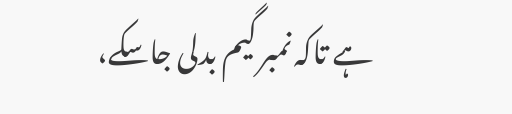ہے تاکہ نمبر گیم بدلی جاسکے،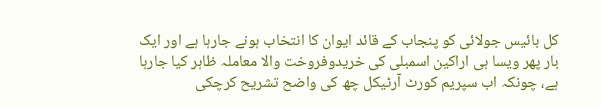کل بائیس جولائی کو پنجاب کے قائد ایوان کا انتخاب ہونے جارہا ہے اور ایک بار پھر ویسا ہی اراکین اسمبلی کی خریدوفروخت والا معاملہ ظاہر کیا جارہا ہے، چونکہ اب سپریم کورٹ آرٹیکل چھ کی واضح تشریح کرچکی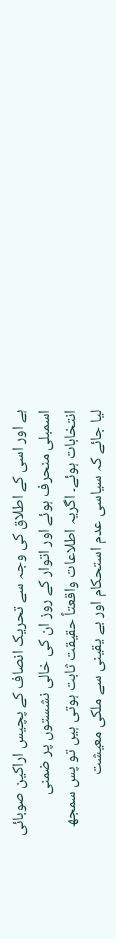ہے اور اسی کے اطلاق کی وجہ سے تحریک انصاف کے پچیس اراکین صوبائی اسمبلی منحرف ہوئے اور اتوار کے روز ان کی خالی نشستوں پر ضمنی انتخابات ہوئے۔ اگریہ اطلاعات واقعتاً حقیقت ثابت ہوتی ہیں تو پس سمجھ لیا جائے کہ سیاسی عدم استحکام اور بے یقینی سے ملکی معیشت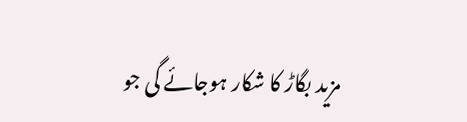مزید بگاڑ کا شکار ہوجائے گی جو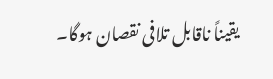یقیناً ناقابل تلافی نقصان ہوگا۔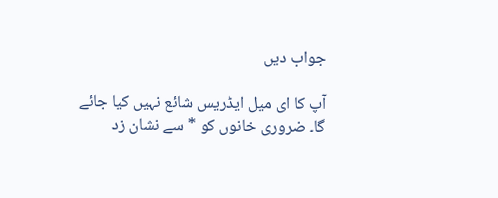جواب دیں

آپ کا ای میل ایڈریس شائع نہیں کیا جائے گا۔ ضروری خانوں کو * سے نشان زد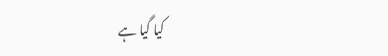کیا گیا ہے